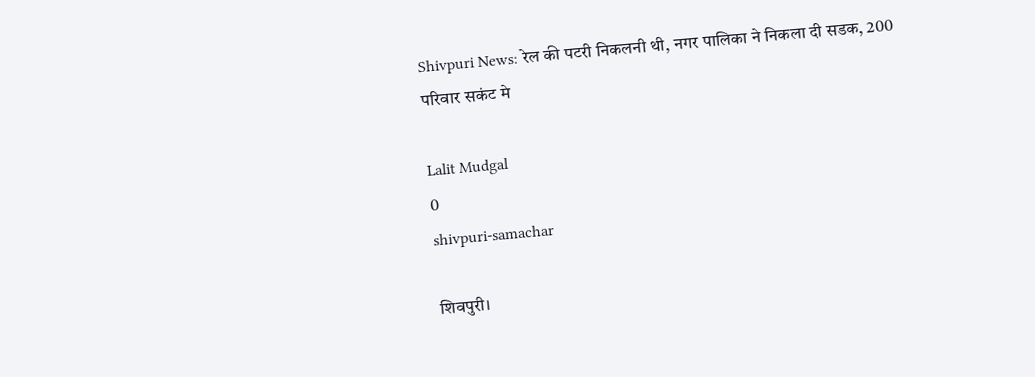Shivpuri News: रेल की पटरी निकलनी थी, नगर पालिका ने निकला दी सडक, 200 परिवार सकंट मे

Lalit Mudgal
0
shivpuri-samachar

शिवपुरी।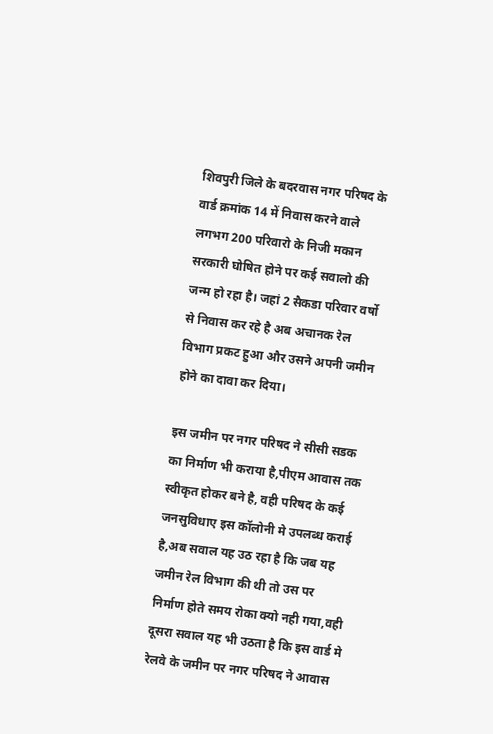शिवपुरी जिले के बदरवास नगर परिषद के वार्ड क्रमांक 14 में निवास करने वाले लगभग 200 परिवारो के निजी मकान सरकारी घोषित होने पर कई सवालो की जन्म हो रहा है। जहां 2 सैकडा परिवार वर्षो से निवास कर रहे है अब अचानक रेल विभाग प्रकट हुआ और उसने अपनी जमीन होने का दावा कर दिया।

इस जमीन पर नगर परिषद ने सीसी सडक का निर्माण भी कराया है,पीएम आवास तक स्वीकृत होकर बने है, वही परिषद के कई जनसुविधाए इस कॉलोनी मे उपलब्ध कराई है,अब सवाल यह उठ रहा है कि जब यह जमीन रेल विभाग की थी तो उस पर निर्माण होते समय रोका क्यो नही गया,वही दूसरा सवाल यह भी उठता है कि इस वार्ड मे रेलवे के जमीन पर नगर परिषद ने आवास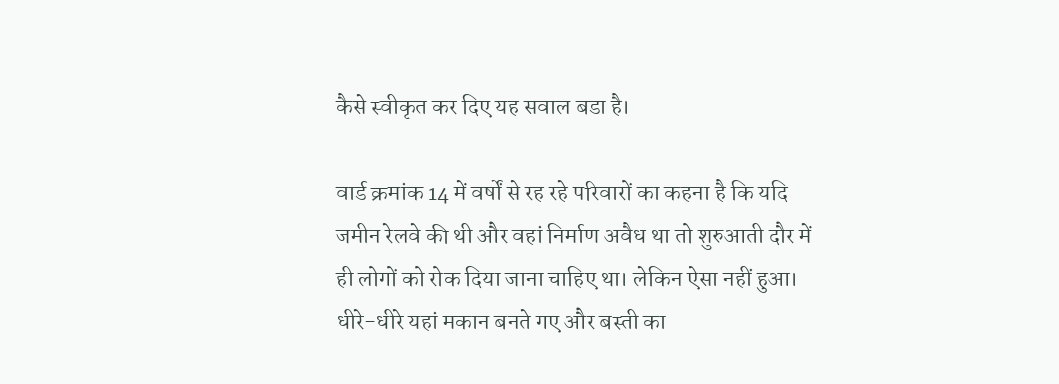कैसे स्वीकृत कर दिए यह सवाल बडा है।

वार्ड क्रमांक 14 में वर्षों से रह रहे परिवारों का कहना है कि यदि जमीन रेलवे की थी और वहां निर्माण अवैध था तो शुरुआती दौर में ही लोगों को रोक दिया जाना चाहिए था। लेकिन ऐसा नहीं हुआ। धीरे-धीरे यहां मकान बनते गए और बस्ती का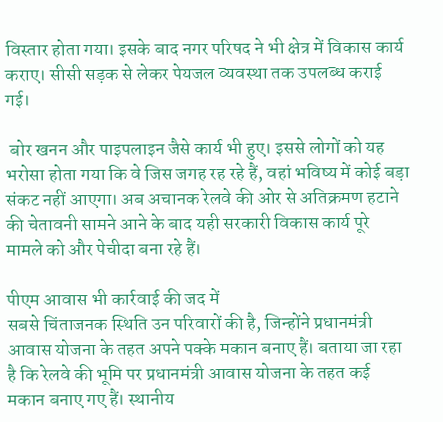विस्तार होता गया। इसके बाद नगर परिषद ने भी क्षेत्र में विकास कार्य कराए। सीसी सड़क से लेकर पेयजल व्यवस्था तक उपलब्ध कराई गई।

 बोर खनन और पाइपलाइन जैसे कार्य भी हुए। इससे लोगों को यह भरोसा होता गया कि वे जिस जगह रह रहे हैं, वहां भविष्य में कोई बड़ा संकट नहीं आएगा। अब अचानक रेलवे की ओर से अतिक्रमण हटाने की चेतावनी सामने आने के बाद यही सरकारी विकास कार्य पूरे मामले को और पेचीदा बना रहे हैं।

पीएम आवास भी कार्रवाई की जद में
सबसे चिंताजनक स्थिति उन परिवारों की है, जिन्होंने प्रधानमंत्री आवास योजना के तहत अपने पक्के मकान बनाए हैं। बताया जा रहा है कि रेलवे की भूमि पर प्रधानमंत्री आवास योजना के तहत कई मकान बनाए गए हैं। स्थानीय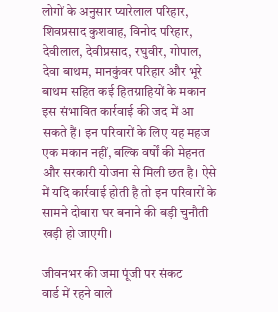लोगों के अनुसार प्यारेलाल परिहार, शिवप्रसाद कुशवाह, विनोद परिहार, देवीलाल, देवीप्रसाद, रघुवीर, गोपाल, देवा बाथम, मानकुंवर परिहार और भूरे बाथम सहित कई हितग्राहियों के मकान इस संभावित कार्रवाई की जद में आ सकते हैं। इन परिवारों के लिए यह महज एक मकान नहीं, बल्कि वर्षों की मेहनत और सरकारी योजना से मिली छत है। ऐसे में यदि कार्रवाई होती है तो इन परिवारों के सामने दोबारा घर बनाने की बड़ी चुनौती खड़ी हो जाएगी।

जीवनभर की जमा पूंजी पर संकट
वार्ड में रहने वाले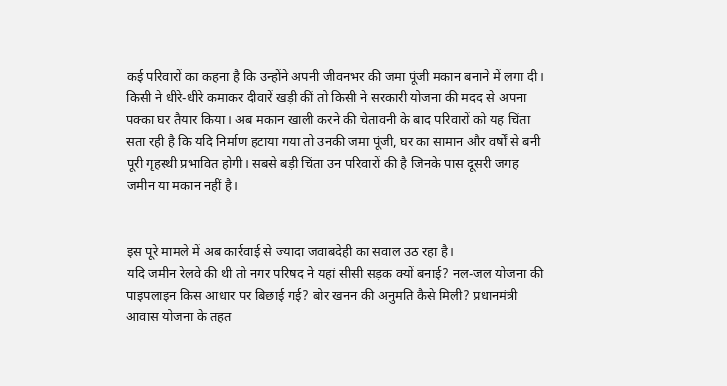कई परिवारों का कहना है कि उन्होंने अपनी जीवनभर की जमा पूंजी मकान बनाने में लगा दी। किसी ने धीरे-धीरे कमाकर दीवारें खड़ी कीं तो किसी ने सरकारी योजना की मदद से अपना पक्का घर तैयार किया। अब मकान खाली करने की चेतावनी के बाद परिवारों को यह चिंता सता रही है कि यदि निर्माण हटाया गया तो उनकी जमा पूंजी, घर का सामान और वर्षों से बनी पूरी गृहस्थी प्रभावित होगी। सबसे बड़ी चिंता उन परिवारों की है जिनके पास दूसरी जगह जमीन या मकान नहीं है।


इस पूरे मामले में अब कार्रवाई से ज्यादा जवाबदेही का सवाल उठ रहा है।
यदि जमीन रेलवे की थी तो नगर परिषद ने यहां सीसी सड़क क्यों बनाई? नल-जल योजना की पाइपलाइन किस आधार पर बिछाई गई? बोर खनन की अनुमति कैसे मिली? प्रधानमंत्री आवास योजना के तहत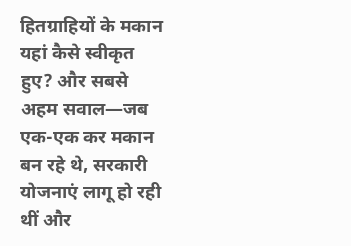हितग्राहियों के मकान यहां कैसे स्वीकृत हुए? और सबसे अहम सवाल—जब एक-एक कर मकान बन रहे थे, सरकारी योजनाएं लागू हो रही थीं और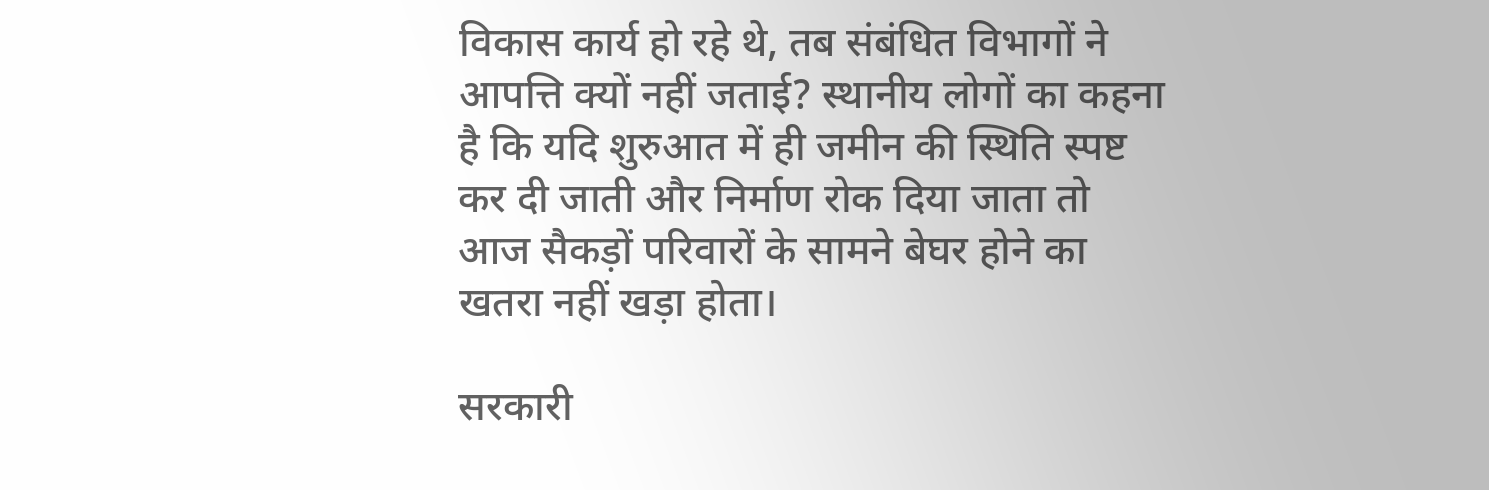विकास कार्य हो रहे थे, तब संबंधित विभागों ने आपत्ति क्यों नहीं जताई? स्थानीय लोगों का कहना है कि यदि शुरुआत में ही जमीन की स्थिति स्पष्ट कर दी जाती और निर्माण रोक दिया जाता तो आज सैकड़ों परिवारों के सामने बेघर होने का खतरा नहीं खड़ा होता।

सरकारी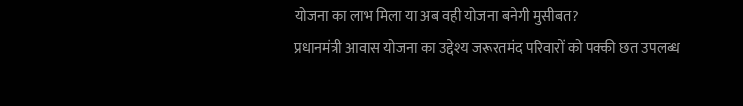योजना का लाभ मिला या अब वही योजना बनेगी मुसीबत?
प्रधानमंत्री आवास योजना का उद्देश्य जरूरतमंद परिवारों को पक्की छत उपलब्ध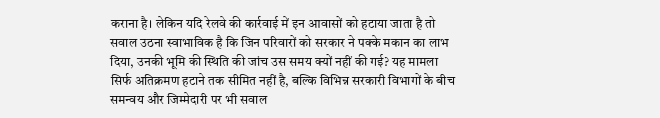कराना है। लेकिन यदि रेलवे की कार्रवाई में इन आवासों को हटाया जाता है तो सवाल उठना स्वाभाविक है कि जिन परिवारों को सरकार ने पक्के मकान का लाभ दिया, उनकी भूमि की स्थिति की जांच उस समय क्यों नहीं की गई? यह मामला सिर्फ अतिक्रमण हटाने तक सीमित नहीं है, बल्कि विभिन्न सरकारी विभागों के बीच समन्वय और जिम्मेदारी पर भी सवाल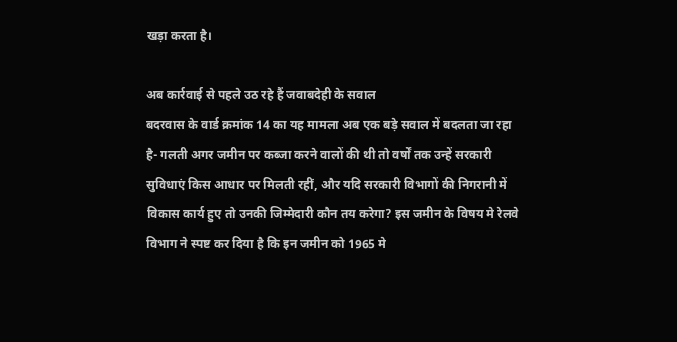खड़ा करता है।

अब कार्रवाई से पहले उठ रहे हैं जवाबदेही के सवाल
बदरवास के वार्ड क्रमांक 14 का यह मामला अब एक बड़े सवाल में बदलता जा रहा है- गलती अगर जमीन पर कब्जा करने वालों की थी तो वर्षों तक उन्हें सरकारी सुविधाएं किस आधार पर मिलती रहीं, और यदि सरकारी विभागों की निगरानी में विकास कार्य हुए तो उनकी जिम्मेदारी कौन तय करेगा? इस जमीन के विषय मे रेलवे विभाग ने स्पष्ट कर दिया है कि इन जमीन को 1965 मे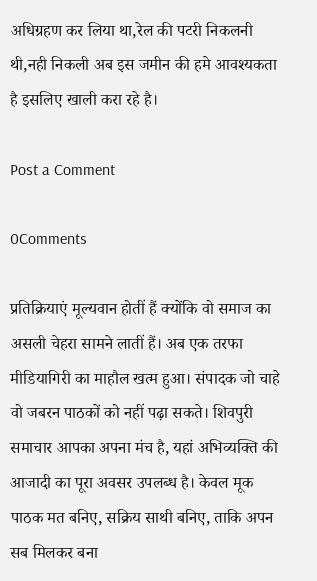अधिग्रहण कर लिया था,रेल की पटरी निकलनी थी,नही निकली अब इस जमीन की हमे आवश्यकता है इसलिए खाली करा रहे है।

Post a Comment

0Comments

प्रतिक्रियाएं मूल्यवान होतीं हैं क्योंकि वो समाज का असली चेहरा सामने लातीं हैं। अब एक तरफा मीडियागिरी का माहौल खत्म हुआ। संपादक जो चाहे वो जबरन पाठकों को नहीं पढ़ा सकते। शिवपुरी समाचार आपका अपना मंच है, यहां अभिव्यक्ति की आजादी का पूरा अवसर उपलब्ध है। केवल मूक पाठक मत बनिए, सक्रिय साथी बनिए, ताकि अपन सब मिलकर बना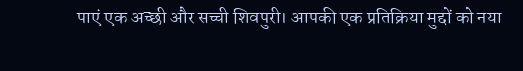पाएं एक अच्छी और सच्ची शिवपुरी। आपकी एक प्रतिक्रिया मुद्दों को नया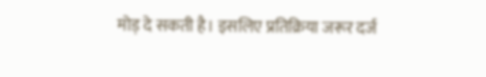मोड़ दे सकती है। इसलिए प्रतिक्रिया जरूर दर्ज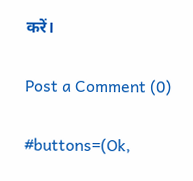करें।

Post a Comment (0)

#buttons=(Ok,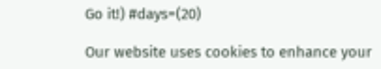Go it!) #days=(20)

Our website uses cookies to enhance your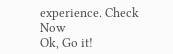experience. Check Now
Ok, Go it!